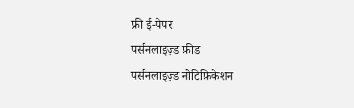फ्री ई-पेपर
पर्सनलाइज़्ड फ़ीड
पर्सनलाइज़्ड नोटिफ़िकेशन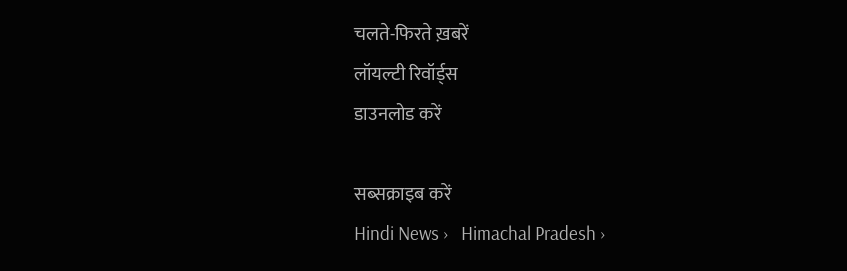चलते-फिरते ख़बरें
लॉयल्टी रिवॉर्ड्स
डाउनलोड करें

सब्सक्राइब करें
Hindi News ›   Himachal Pradesh ›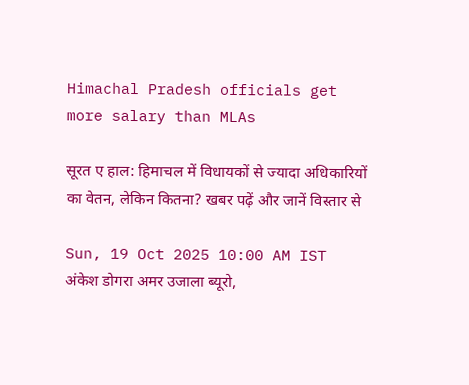Himachal Pradesh officials get more salary than MLAs

सूरत ए हाल: हिमाचल में विधायकों से ज्यादा अधिकारियों का वेतन, लेकिन कितना? खबर पढ़ें और जानें विस्तार से

Sun, 19 Oct 2025 10:00 AM IST
अंकेश डोगरा अमर उजाला ब्यूरो,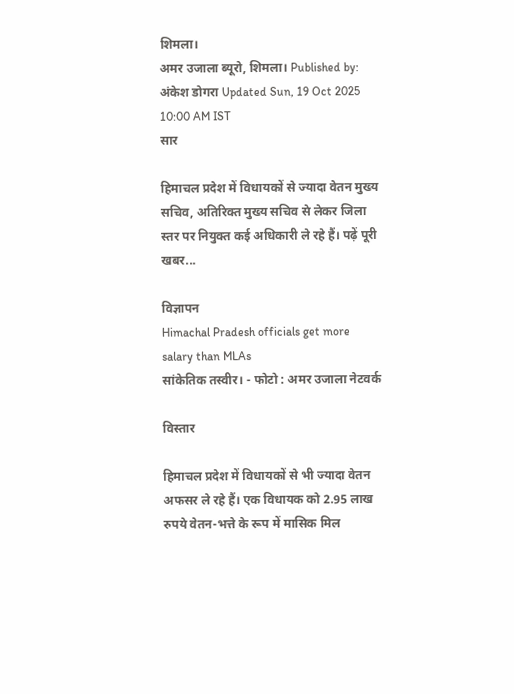शिमला।
अमर उजाला ब्यूरो, शिमला। Published by: अंकेश डोगरा Updated Sun, 19 Oct 2025 10:00 AM IST
सार

हिमाचल प्रदेश में विधायकों से ज्यादा वेतन मुख्य सचिव, अतिरिक्त मुख्य सचिव से लेकर जिला स्तर पर नियुक्त कई अधिकारी ले रहे हैं। पढ़ें पूरी खबर...

विज्ञापन
Himachal Pradesh officials get more salary than MLAs
सांकेतिक तस्वीर। - फोटो : अमर उजाला नेटवर्क

विस्तार

हिमाचल प्रदेश में विधायकों से भी ज्यादा वेतन अफसर ले रहे हैं। एक विधायक को 2.95 लाख रुपये वेतन-भत्ते के रूप में मासिक मिल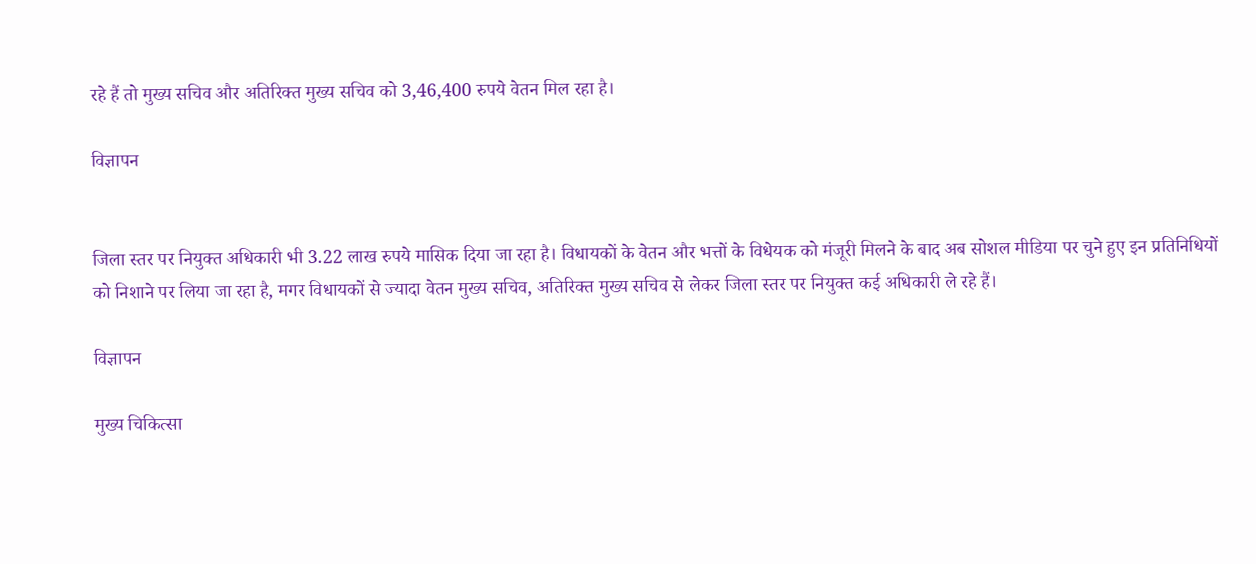रहे हैं तो मुख्य सचिव और अतिरिक्त मुख्य सचिव को 3,46,400 रुपये वेतन मिल रहा है।

विज्ञापन


जिला स्तर पर नियुक्त अधिकारी भी 3.22 लाख रुपये मासिक दिया जा रहा है। विधायकों के वेतन और भत्तों के विधेयक को मंजूरी मिलने के बाद अब सोशल मीडिया पर चुने हुए इन प्रतिनिधियों को निशाने पर लिया जा रहा है, मगर विधायकों से ज्यादा वेतन मुख्य सचिव, अतिरिक्त मुख्य सचिव से लेकर जिला स्तर पर नियुक्त कई अधिकारी ले रहे हैं।

विज्ञापन

मुख्य चिकित्सा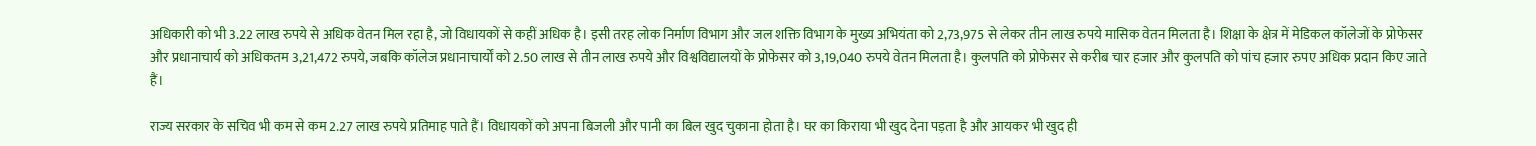अधिकारी को भी 3.22 लाख रुपये से अधिक वेतन मिल रहा है, जो विधायकों से कहीं अधिक है। इसी तरह लोक निर्माण विभाग और जल शक्ति विभाग के मुख्य अभियंता को 2,73,975 से लेकर तीन लाख रुपये मासिक वेतन मिलता है। शिक्षा के क्षेत्र में मेडिकल कॉलेजों के प्रोफेसर और प्रधानाचार्य को अधिकतम 3,21,472 रुपये, जबकि कॉलेज प्रधानाचार्यों को 2.50 लाख से तीन लाख रुपये और विश्वविद्यालयों के प्रोफेसर को 3,19,040 रुपये वेतन मिलता है। कुलपति को प्रोफेसर से करीब चार हजार और कुलपति को पांच हजार रुपए अधिक प्रदान किए जाते हैं।

राज्य सरकार के सचिव भी कम से कम 2.27 लाख रुपये प्रतिमाह पाते हैं। विधायकों को अपना बिजली और पानी का बिल खुद चुकाना होता है। घर का किराया भी खुद देना पड़ता है और आयकर भी खुद ही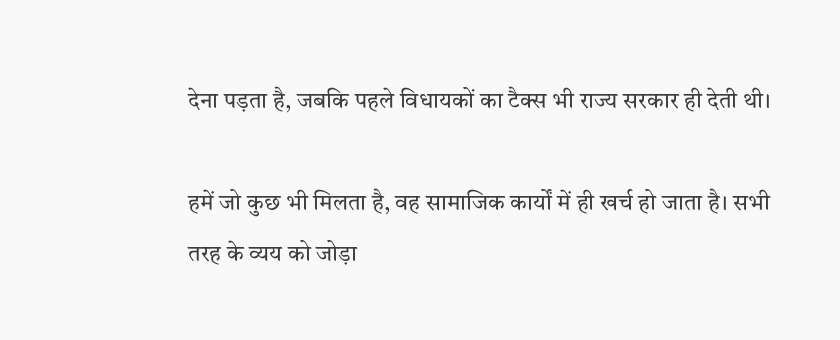देना पड़ता है, जबकि पहले विधायकों का टैक्स भी राज्य सरकार ही देती थी।

हमें जो कुछ भी मिलता है, वह सामाजिक कार्यों में ही खर्च हो जाता है। सभी तरह के व्यय को जोड़ा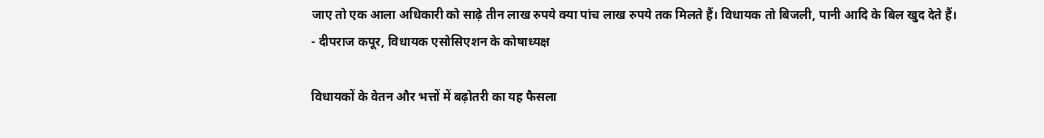जाए तो एक आला अधिकारी को साढ़े तीन लाख रुपये क्या पांच लाख रुपये तक मिलते हैं। विधायक तो बिजली, पानी आदि के बिल खुद देते हैं। - दीपराज कपूर, विधायक एसोसिएशन के कोषाध्यक्ष

विधायकों के वेतन और भत्तों में बढ़ोतरी का यह फैसला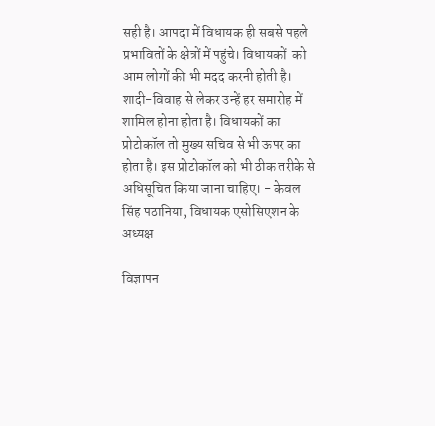सही है। आपदा में विधायक ही सबसे पहले प्रभावितों के क्षेत्रों में पहुंचे। विधायकों  को आम लोगों की भी मदद करनी होती है। शादी-विवाह से लेकर उन्हें हर समारोह में शामिल होना होता है। विधायकों का प्रोटोकॉल तो मुख्य सचिव से भी ऊपर का होता है। इस प्रोटोकॉल को भी ठीक तरीके से अधिसूचित किया जाना चाहिए। - केवल सिंह पठानिया, विधायक एसोसिएशन के अध्यक्ष

विज्ञापन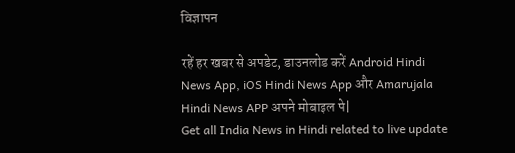विज्ञापन

रहें हर खबर से अपडेट, डाउनलोड करें Android Hindi News App, iOS Hindi News App और Amarujala Hindi News APP अपने मोबाइल पे|
Get all India News in Hindi related to live update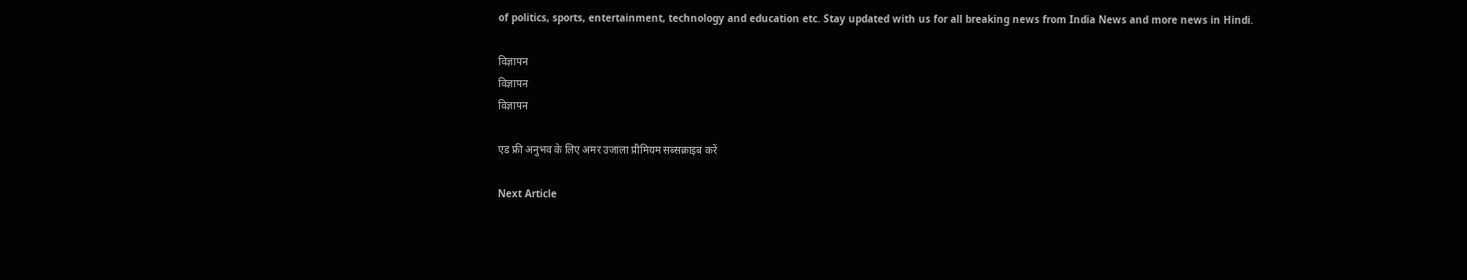of politics, sports, entertainment, technology and education etc. Stay updated with us for all breaking news from India News and more news in Hindi.

विज्ञापन
विज्ञापन
विज्ञापन

एड फ्री अनुभव के लिए अमर उजाला प्रीमियम सब्सक्राइब करें

Next Article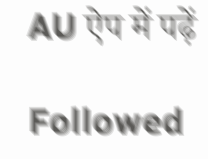AU ऐप में पढ़ें

Followed